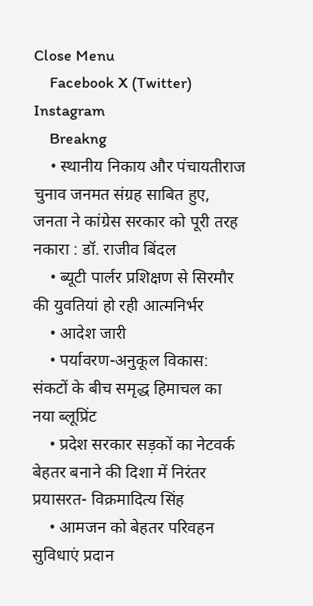Close Menu
    Facebook X (Twitter) Instagram
    Breakng
    • स्थानीय निकाय और पंचायतीराज चुनाव जनमत संग्रह साबित हुए, जनता ने कांग्रेस सरकार को पूरी तरह नकारा : डॉ. राजीव बिंदल
    • ब्यूटी पार्लर प्रशिक्षण से सिरमौर की युवतियां हो रही आत्मनिर्भर
    • आदेश जारी
    • पर्यावरण-अनुकूल विकास: संकटों के बीच समृद्ध हिमाचल का नया ब्लूप्रिंट
    • प्रदेश सरकार सड़कों का नेटवर्क बेहतर बनाने की दिशा में निरंतर प्रयासरत- विक्रमादित्य सिंह
    • आमजन को बेहतर परिवहन सुविधाएं प्रदान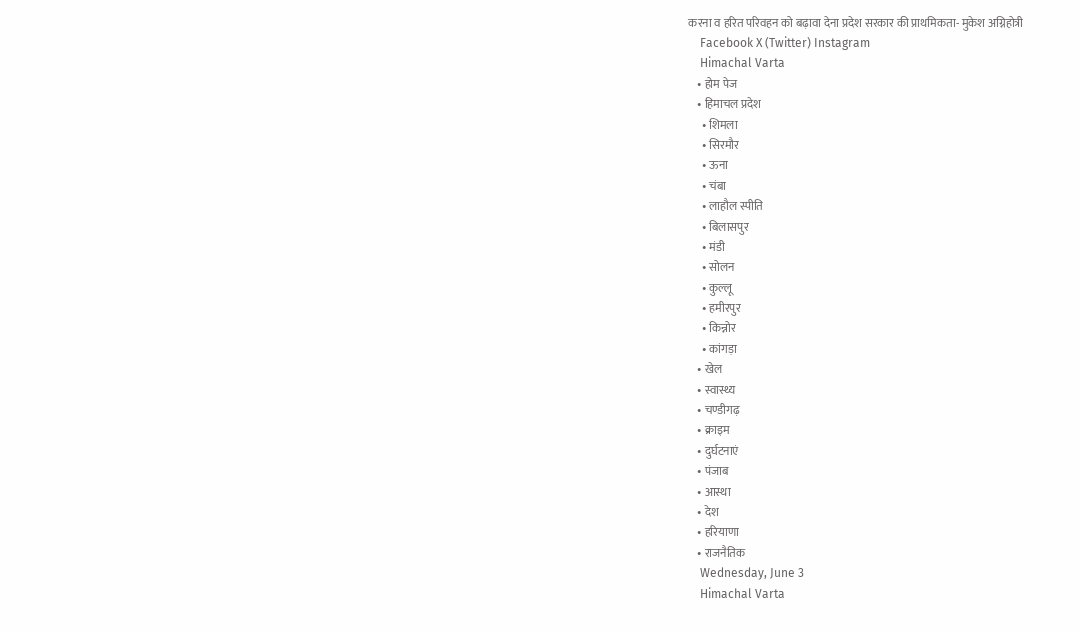करना व हरित परिवहन को बढ़ावा देना प्रदेश सरकार की प्राथमिकता- मुकेश अग्निहोत्री
    Facebook X (Twitter) Instagram
    Himachal Varta
    • होम पेज
    • हिमाचल प्रदेश
      • शिमला
      • सिरमौर
      • ऊना
      • चंबा
      • लाहौल स्पीति
      • बिलासपुर
      • मंडी
      • सोलन
      • कुल्लू
      • हमीरपुर
      • किन्नोर
      • कांगड़ा
    • खेल
    • स्वास्थ्य
    • चण्डीगढ़
    • क्राइम
    • दुर्घटनाएं
    • पंजाब
    • आस्था
    • देश
    • हरियाणा
    • राजनैतिक
    Wednesday, June 3
    Himachal Varta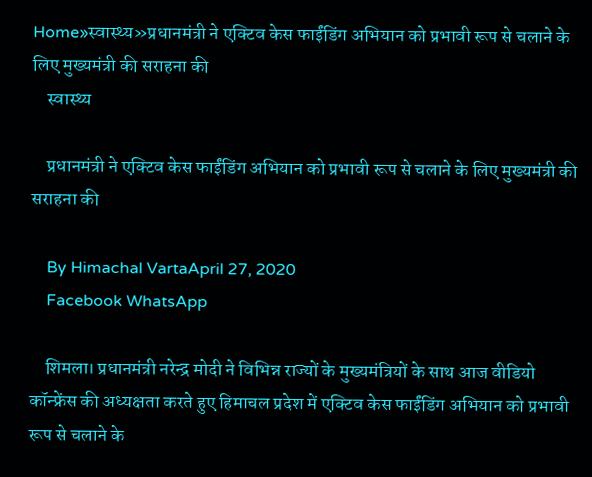Home»स्वास्थ्य»प्रधानमंत्री ने एक्टिव केस फाईंडिंग अभियान को प्रभावी रूप से चलाने के लिए मुख्यमंत्री की सराहना की
    स्वास्थ्य

    प्रधानमंत्री ने एक्टिव केस फाईंडिंग अभियान को प्रभावी रूप से चलाने के लिए मुख्यमंत्री की सराहना की

    By Himachal VartaApril 27, 2020
    Facebook WhatsApp

    शिमला। प्रधानमंत्री नरेन्द्र मोदी ने विभिन्न राज्यों के मुख्यमंत्रियों के साथ आज वीडियो कॉन्फ्रेंस की अध्यक्षता करते हुए हिमाचल प्रदेश में एक्टिव केस फाईंडिंग अभियान को प्रभावी रूप से चलाने के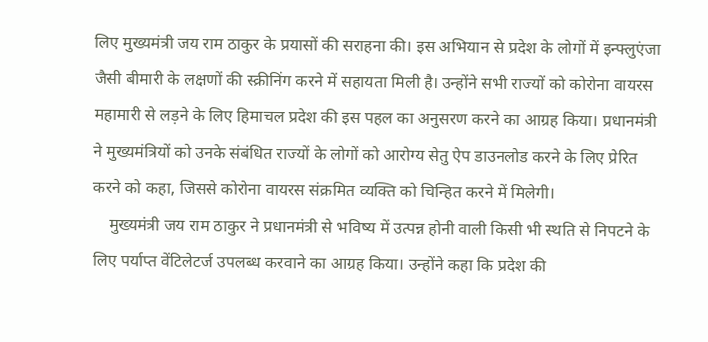लिए मुख्यमंत्री जय राम ठाकुर के प्रयासों की सराहना की। इस अभियान से प्रदेश के लोगों में इन्फ्लुएंजा जैसी बीमारी के लक्षणों की स्क्रीनिंग करने में सहायता मिली है। उन्होंने सभी राज्यों को कोरोना वायरस महामारी से लड़ने के लिए हिमाचल प्रदेश की इस पहल का अनुसरण करने का आग्रह किया। प्रधानमंत्री ने मुख्यमंत्रियों को उनके संबंधित राज्यों के लोगों को आरोग्य सेतु ऐप डाउनलोड करने के लिए प्रेरित करने को कहा, जिससे कोरोना वायरस संक्रमित व्यक्ति को चिन्हित करने में मिलेगी।
    मुख्यमंत्री जय राम ठाकुर ने प्रधानमंत्री से भविष्य में उत्पन्न होनी वाली किसी भी स्थति से निपटने के लिए पर्याप्त वेंटिलेटर्ज उपलब्ध करवाने का आग्रह किया। उन्होंने कहा कि प्रदेश की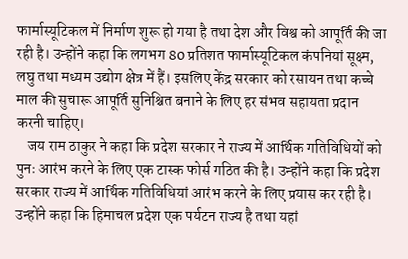फार्मास्यूटिकल में निर्माण शुरू हो गया है तथा देश और विश्व को आपूर्ति की जा रही है। उन्होंने कहा कि लगभग 80 प्रतिशत फार्मास्यूटिकल कंपनियां सूक्ष्म, लघु तथा मध्यम उद्योग क्षेत्र में हैं। इसलिए केंद्र सरकार को रसायन तथा कच्चे माल की सुचारू आपूर्ति सुनिश्चित बनाने के लिए हर संभव सहायता प्रदान करनी चाहिए।
    जय राम ठाकुर ने कहा कि प्रदेश सरकार ने राज्य में आर्थिक गतिविधियों को पुनः आरंभ करने के लिए एक टास्क फोर्स गठित की है। उन्होंने कहा कि प्रदेश सरकार राज्य में आर्थिक गतिविधियां आरंभ करने के लिए प्रयास कर रही है। उन्होंने कहा कि हिमाचल प्रदेश एक पर्यटन राज्य है तथा यहां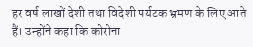हर वर्ष लाखों देशी तथा विदेशी पर्यटक भ्रमण के लिए आते हैं। उन्होंने कहा कि कोरोना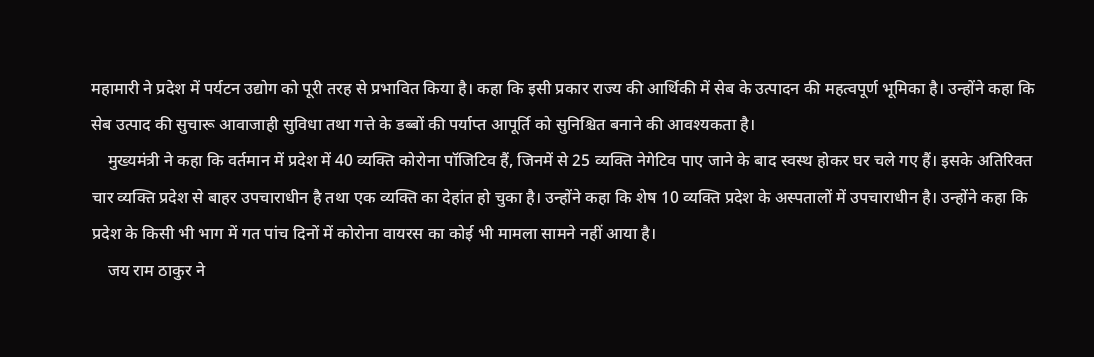महामारी ने प्रदेश में पर्यटन उद्योग को पूरी तरह से प्रभावित किया है। कहा कि इसी प्रकार राज्य की आर्थिकी में सेब के उत्पादन की महत्वपूर्ण भूमिका है। उन्होंने कहा कि सेब उत्पाद की सुचारू आवाजाही सुविधा तथा गत्ते के डब्बों की पर्याप्त आपूर्ति को सुनिश्चित बनाने की आवश्यकता है।
    मुख्यमंत्री ने कहा कि वर्तमान में प्रदेश में 40 व्यक्ति कोरोना पॉजिटिव हैं, जिनमें से 25 व्यक्ति नेगेटिव पाए जाने के बाद स्वस्थ होकर घर चले गए हैं। इसके अतिरिक्त चार व्यक्ति प्रदेश से बाहर उपचाराधीन है तथा एक व्यक्ति का देहांत हो चुका है। उन्होंने कहा कि शेष 10 व्यक्ति प्रदेश के अस्पतालों में उपचाराधीन है। उन्होंने कहा कि प्रदेश के किसी भी भाग में गत पांच दिनों में कोरोना वायरस का कोई भी मामला सामने नहीं आया है।
    जय राम ठाकुर ने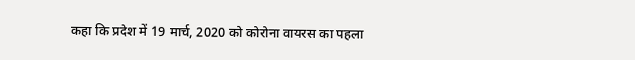कहा कि प्रदेश में 19 मार्च, 2020 को कोरोना वायरस का पहला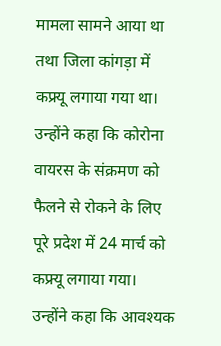मामला सामने आया था तथा जिला कांगड़ा में कफ्र्यू लगाया गया था। उन्होंने कहा कि कोरोना वायरस के संक्रमण को फैलने से रोकने के लिए पूरे प्रदेश में 24 मार्च को कफ्र्यू लगाया गया। उन्होंने कहा कि आवश्यक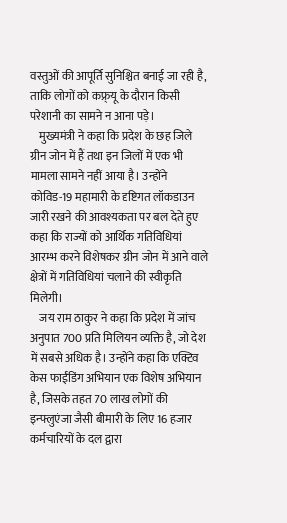वस्तुओं की आपूर्ति सुनिश्चित बनाई जा रही है, ताकि लोगों को कफ्र्यू के दौरान किसी परेशानी का सामने न आना पड़े।
    मुख्यमंत्री ने कहा कि प्रदेश के छह जिले ग्रीन जोन में हैं तथा इन जिलों में एक भी मामला सामने नहीं आया है। उन्होंने कोविड-19 महामारी के दृष्टिगत लॉकडाउन जारी रखने की आवश्यकता पर बल देते हुए कहा कि राज्यों को आर्थिक गतिविधियां आरम्भ करने विशेषकर ग्रीन जोन में आने वाले क्षेत्रों में गतिविधियां चलाने की स्वीकृति मिलेगी।
    जय राम ठाकुर ने कहा कि प्रदेश में जांच अनुपात 700 प्रति मिलियन व्यक्ति है, जो देश में सबसे अधिक है। उन्होंने कहा कि एक्टिव केस फाईंडिंग अभियान एक विशेष अभियान है, जिसके तहत 70 लाख लोगों की इन्फ्लुएंजा जैसी बीमारी के लिए 16 हजार कर्मचारियों के दल द्वारा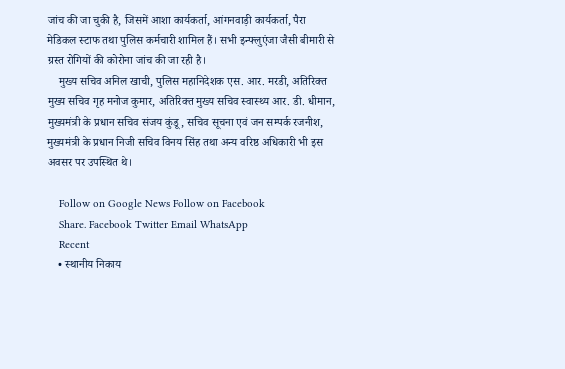जांच की जा चुकी है, जिसमें आशा कार्यकर्ता, आंगनवाड़ी कार्यकर्ता, पैरा मेडिकल स्टाफ तथा पुलिस कर्मचारी शामिल हैं। सभी इन्फ्लुएंजा जैसी बीमारी से ग्रस्त रोगियों की कोरोना जांच की जा रही है।
    मुख्य सचिव अनिल खाची, पुलिस महानिदेशक एस. आर. मरडी, अतिरिक्त मुख्य सचिव गृह मनोज कुमार, अतिरिक्त मुख्य सचिव स्वास्थ्य आर. डी. धीमान, मुख्यमंत्री के प्रधान सचिव संजय कुंडू, सचिव सूचना एवं जन सम्पर्क रजनीश, मुख्यमंत्री के प्रधान निजी सचिव विनय सिंह तथा अन्य वरिष्ठ अधिकारी भी इस अवसर पर उपस्थित थे।

    Follow on Google News Follow on Facebook
    Share. Facebook Twitter Email WhatsApp
    Recent
    • स्थानीय निकाय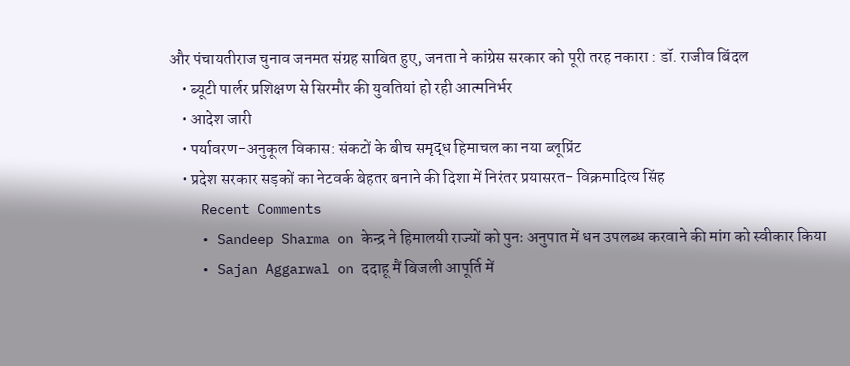और पंचायतीराज चुनाव जनमत संग्रह साबित हुए, जनता ने कांग्रेस सरकार को पूरी तरह नकारा : डॉ. राजीव बिंदल
    • ब्यूटी पार्लर प्रशिक्षण से सिरमौर की युवतियां हो रही आत्मनिर्भर
    • आदेश जारी
    • पर्यावरण-अनुकूल विकास: संकटों के बीच समृद्ध हिमाचल का नया ब्लूप्रिंट
    • प्रदेश सरकार सड़कों का नेटवर्क बेहतर बनाने की दिशा में निरंतर प्रयासरत- विक्रमादित्य सिंह
    Recent Comments
    • Sandeep Sharma on केन्द्र ने हिमालयी राज्यों को पुनः अनुपात में धन उपलब्ध करवाने की मांग को स्वीकार किया
    • Sajan Aggarwal on ददाहू मैं बिजली आपूर्ति में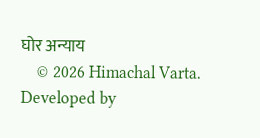घोर अन्याय
    © 2026 Himachal Varta. Developed by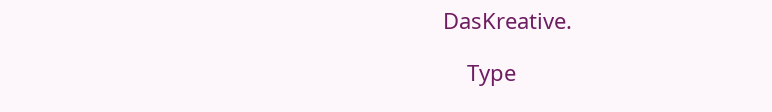DasKreative.

    Type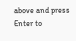above and press Enter to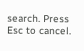search. Press Esc to cancel.